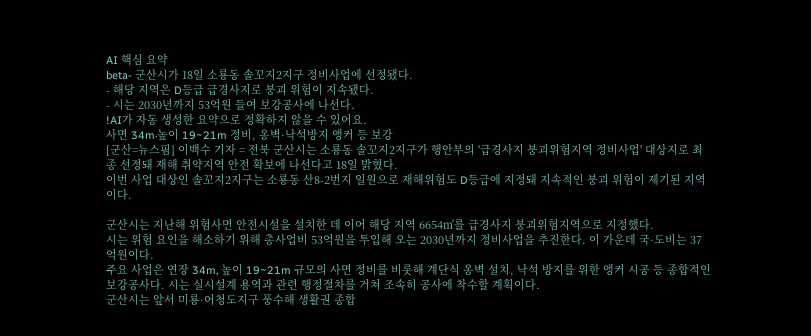AI 핵심 요약
beta- 군산시가 18일 소룡동 솔꼬지2지구 정비사업에 선정됐다.
- 해당 지역은 D등급 급경사지로 붕괴 위험이 지속됐다.
- 시는 2030년까지 53억원 들여 보강공사에 나선다.
!AI가 자동 생성한 요약으로 정확하지 않을 수 있어요.
사면 34m·높이 19~21m 정비, 옹벽·낙석방지 앵커 등 보강
[군산=뉴스핌] 이백수 기자 = 전북 군산시는 소룡동 솔꼬지2지구가 행안부의 '급경사지 붕괴위험지역 정비사업' 대상지로 최종 선정돼 재해 취약지역 안전 확보에 나선다고 18일 밝혔다.
이번 사업 대상인 솔꼬지2지구는 소룡동 산8-2번지 일원으로 재해위험도 D등급에 지정돼 지속적인 붕괴 위험이 제기된 지역이다.

군산시는 지난해 위험사면 안전시설을 설치한 데 이어 해당 지역 6654㎡를 급경사지 붕괴위험지역으로 지정했다.
시는 위험 요인을 해소하기 위해 총사업비 53억원을 투입해 오는 2030년까지 정비사업을 추진한다. 이 가운데 국·도비는 37억원이다.
주요 사업은 연장 34m, 높이 19~21m 규모의 사면 정비를 비롯해 계단식 옹벽 설치, 낙석 방지를 위한 앵커 시공 등 종합적인 보강공사다. 시는 실시설계 용역과 관련 행정절차를 거쳐 조속히 공사에 착수할 계획이다.
군산시는 앞서 미룡·어청도지구 풍수해 생활권 종합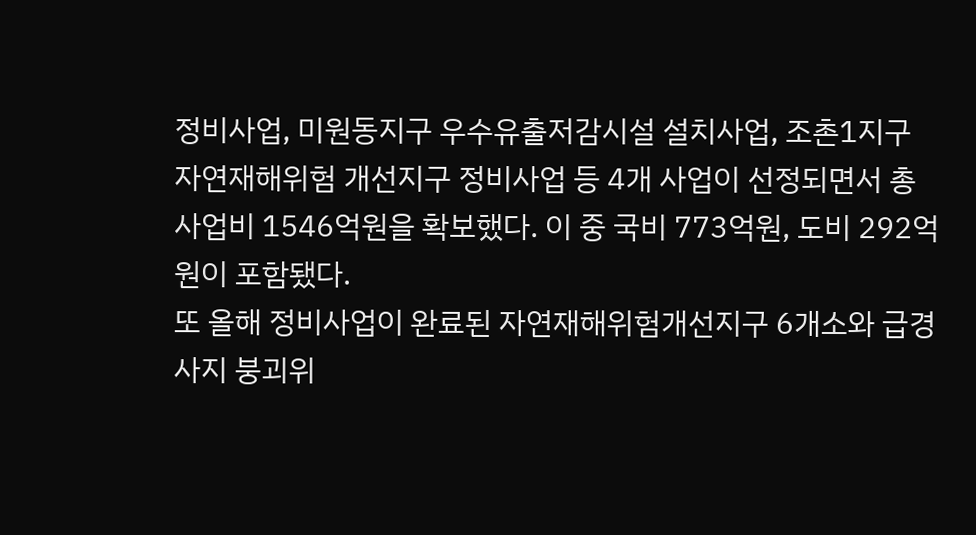정비사업, 미원동지구 우수유출저감시설 설치사업, 조촌1지구 자연재해위험 개선지구 정비사업 등 4개 사업이 선정되면서 총사업비 1546억원을 확보했다. 이 중 국비 773억원, 도비 292억원이 포함됐다.
또 올해 정비사업이 완료된 자연재해위험개선지구 6개소와 급경사지 붕괴위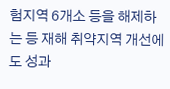험지역 6개소 등을 해제하는 등 재해 취약지역 개선에도 성과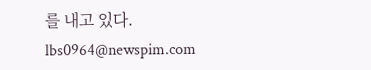를 내고 있다.
lbs0964@newspim.com